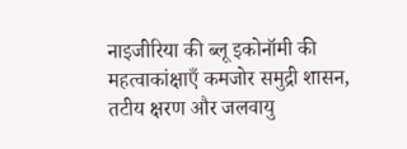नाइजीरिया की ब्लू इकोनॉमी की महत्वाकांक्षाएँ कमजोर समुद्री शासन, तटीय क्षरण और जलवायु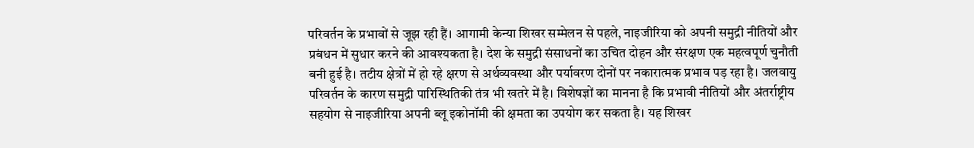परिवर्तन के प्रभावों से जूझ रही हैं। आगामी केन्या शिखर सम्मेलन से पहले, नाइजीरिया को अपनी समुद्री नीतियों और प्रबंधन में सुधार करने की आवश्यकता है। देश के समुद्री संसाधनों का उचित दोहन और संरक्षण एक महत्वपूर्ण चुनौती बनी हुई है। तटीय क्षेत्रों में हो रहे क्षरण से अर्थव्यवस्था और पर्यावरण दोनों पर नकारात्मक प्रभाव पड़ रहा है। जलवायु परिवर्तन के कारण समुद्री पारिस्थितिकी तंत्र भी खतरे में है। विशेषज्ञों का मानना है कि प्रभावी नीतियों और अंतर्राष्ट्रीय सहयोग से नाइजीरिया अपनी ब्लू इकोनॉमी की क्षमता का उपयोग कर सकता है। यह शिखर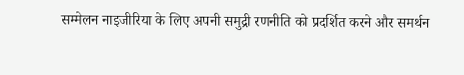सम्मेलन नाइजीरिया के लिए अपनी समुद्री रणनीति को प्रदर्शित करने और समर्थन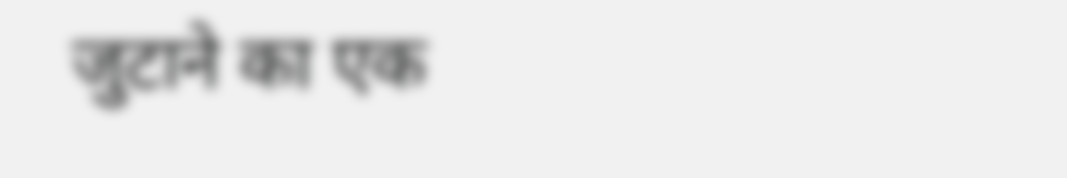जुटाने का एक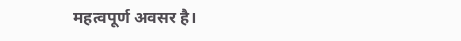महत्वपूर्ण अवसर है।